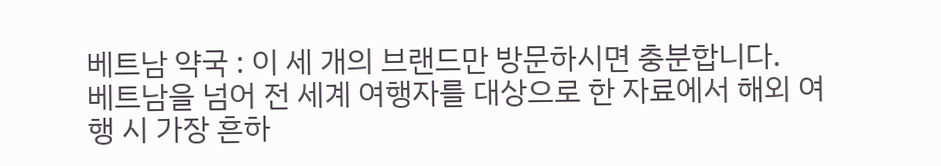베트남 약국 : 이 세 개의 브랜드만 방문하시면 충분합니다.
베트남을 넘어 전 세계 여행자를 대상으로 한 자료에서 해외 여행 시 가장 흔하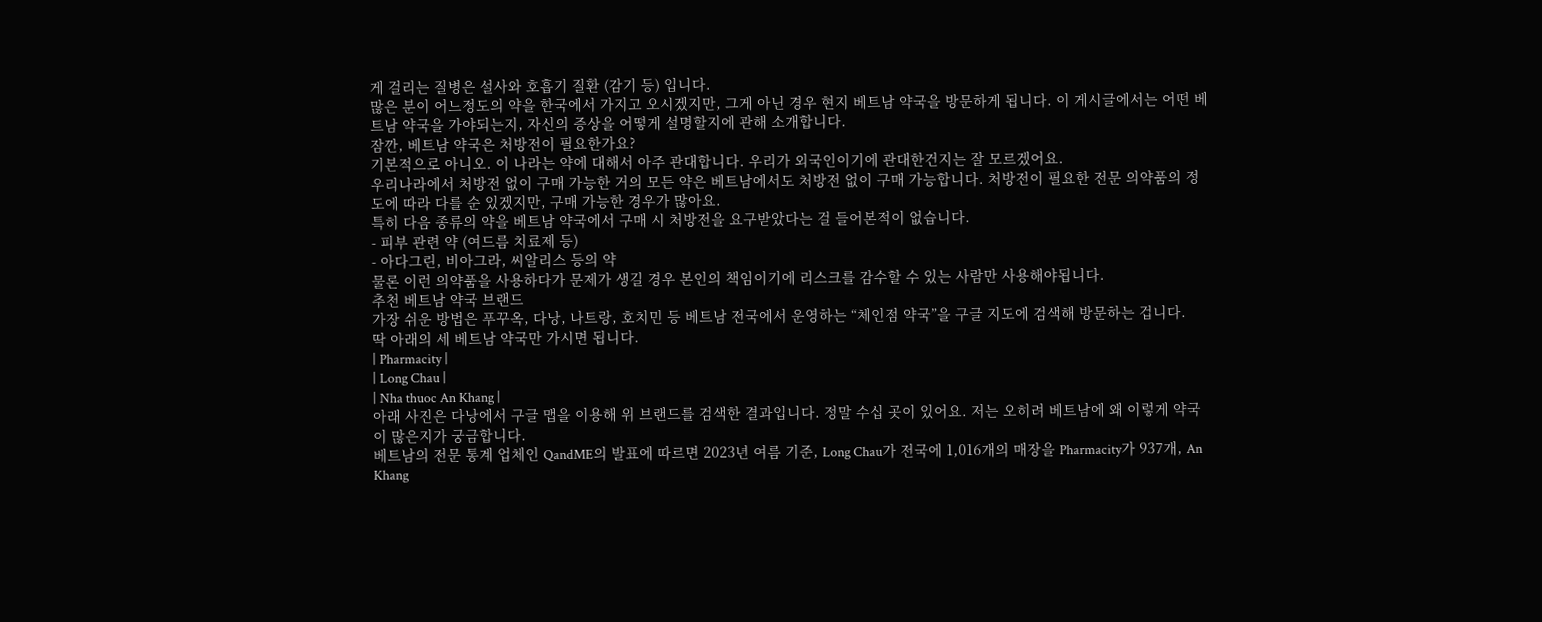게 걸리는 질병은 설사와 호흡기 질환 (감기 등) 입니다.
많은 분이 어느정도의 약을 한국에서 가지고 오시겠지만, 그게 아닌 경우 현지 베트남 약국을 방문하게 됩니다. 이 게시글에서는 어떤 베트남 약국을 가야되는지, 자신의 증상을 어떻게 설명할지에 관해 소개합니다.
잠깐, 베트남 약국은 처방전이 필요한가요?
기본적으로 아니오. 이 나라는 약에 대해서 아주 관대합니다. 우리가 외국인이기에 관대한건지는 잘 모르겠어요.
우리나라에서 처방전 없이 구매 가능한 거의 모든 약은 베트남에서도 처방전 없이 구매 가능합니다. 처방전이 필요한 전문 의약품의 정도에 따라 다를 순 있겠지만, 구매 가능한 경우가 많아요.
특히 다음 종류의 약을 베트남 약국에서 구매 시 처방전을 요구받았다는 걸 들어본적이 없습니다.
- 피부 관련 약 (여드름 치료제 등)
- 아다그린, 비아그라, 씨알리스 등의 약
물론 이런 의약품을 사용하다가 문제가 생길 경우 본인의 책임이기에 리스크를 감수할 수 있는 사람만 사용해야됩니다.
추천 베트남 약국 브랜드
가장 쉬운 방법은 푸꾸옥, 다낭, 나트랑, 호치민 등 베트남 전국에서 운영하는 “체인점 약국”을 구글 지도에 검색해 방문하는 겁니다.
딱 아래의 세 베트남 약국만 가시면 됩니다.
| Pharmacity |
| Long Chau |
| Nha thuoc An Khang |
아래 사진은 다낭에서 구글 맵을 이용해 위 브랜드를 검색한 결과입니다. 정말 수십 곳이 있어요. 저는 오히려 베트남에 왜 이렇게 약국이 많은지가 궁금합니다.
베트남의 전문 통계 업체인 QandME의 발표에 따르면 2023년 여름 기준, Long Chau가 전국에 1,016개의 매장을 Pharmacity가 937개, An Khang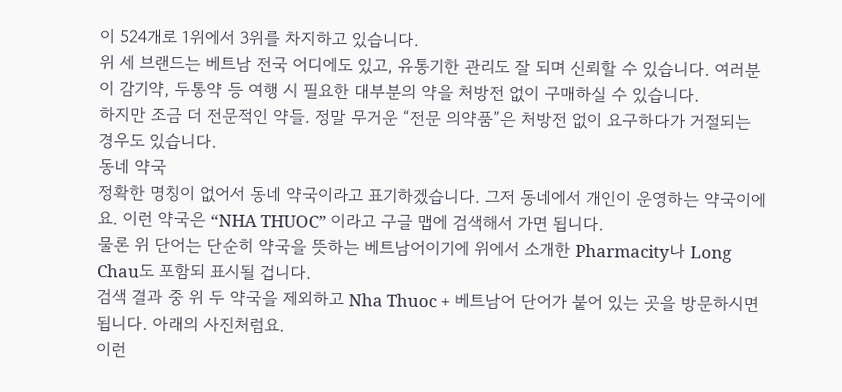이 524개로 1위에서 3위를 차지하고 있습니다.
위 세 브랜드는 베트남 전국 어디에도 있고, 유통기한 관리도 잘 되며 신뢰할 수 있습니다. 여러분이 감기약, 두통약 등 여행 시 필요한 대부분의 약을 처방전 없이 구매하실 수 있습니다.
하지만 조금 더 전문적인 약들. 정말 무거운 “전문 의약품”은 처방전 없이 요구하다가 거절되는 경우도 있습니다.
동네 약국
정확한 명칭이 없어서 동네 약국이라고 표기하겠습니다. 그저 동네에서 개인이 운영하는 약국이에요. 이런 약국은 “NHA THUOC” 이라고 구글 맵에 검색해서 가면 됩니다.
물론 위 단어는 단순히 약국을 뜻하는 베트남어이기에 위에서 소개한 Pharmacity나 Long Chau도 포함되 표시될 겁니다.
검색 결과 중 위 두 약국을 제외하고 Nha Thuoc + 베트남어 단어가 붙어 있는 곳을 방문하시면 됩니다. 아래의 사진처럼요.
이런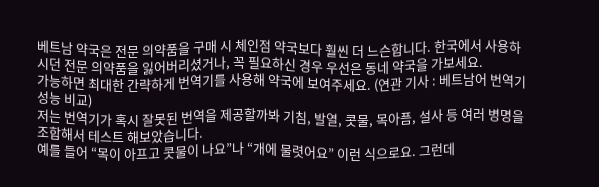베트남 약국은 전문 의약품을 구매 시 체인점 약국보다 훨씬 더 느슨합니다. 한국에서 사용하시던 전문 의약품을 잃어버리셨거나, 꼭 필요하신 경우 우선은 동네 약국을 가보세요.
가능하면 최대한 간략하게 번역기를 사용해 약국에 보여주세요. (연관 기사 : 베트남어 번역기 성능 비교)
저는 번역기가 혹시 잘못된 번역을 제공할까봐 기침, 발열, 콧물, 목아픔, 설사 등 여러 병명을 조합해서 테스트 해보았습니다.
예를 들어 “목이 아프고 콧물이 나요”나 “개에 물렷어요” 이런 식으로요. 그런데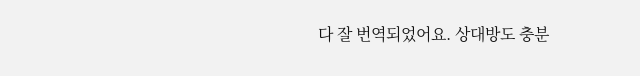다 잘 번역되었어요. 상대방도 충분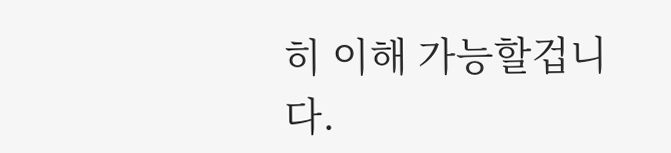히 이해 가능할겁니다.